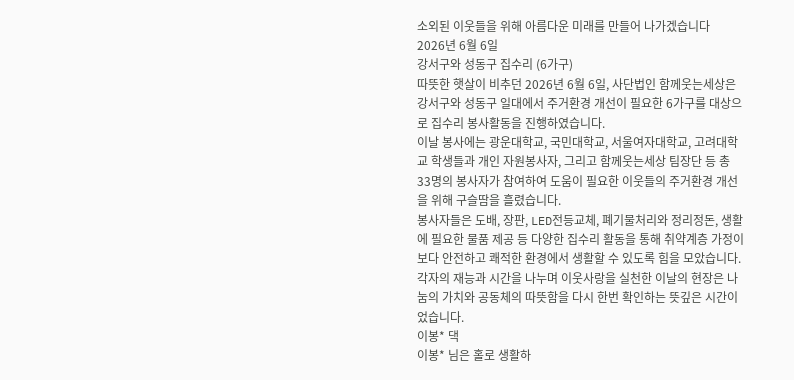소외된 이웃들을 위해 아름다운 미래를 만들어 나가겠습니다
2026년 6월 6일
강서구와 성동구 집수리 (6가구)
따뜻한 햇살이 비추던 2026년 6월 6일, 사단법인 함께웃는세상은 강서구와 성동구 일대에서 주거환경 개선이 필요한 6가구를 대상으로 집수리 봉사활동을 진행하였습니다.
이날 봉사에는 광운대학교, 국민대학교, 서울여자대학교, 고려대학교 학생들과 개인 자원봉사자, 그리고 함께웃는세상 팀장단 등 총 33명의 봉사자가 참여하여 도움이 필요한 이웃들의 주거환경 개선을 위해 구슬땀을 흘렸습니다.
봉사자들은 도배, 장판, LED전등교체, 폐기물처리와 정리정돈, 생활에 필요한 물품 제공 등 다양한 집수리 활동을 통해 취약계층 가정이 보다 안전하고 쾌적한 환경에서 생활할 수 있도록 힘을 모았습니다.
각자의 재능과 시간을 나누며 이웃사랑을 실천한 이날의 현장은 나눔의 가치와 공동체의 따뜻함을 다시 한번 확인하는 뜻깊은 시간이었습니다.
이봉* 댁
이봉* 님은 홀로 생활하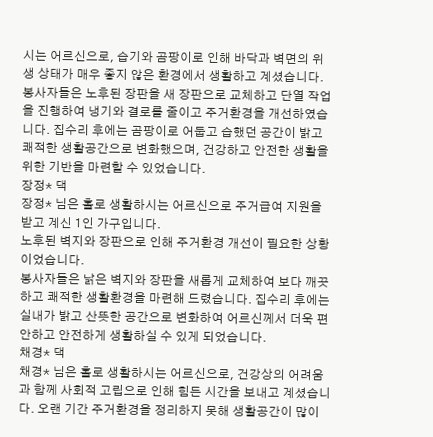시는 어르신으로, 습기와 곰팡이로 인해 바닥과 벽면의 위생 상태가 매우 좋지 않은 환경에서 생활하고 계셨습니다.
봉사자들은 노후된 장판을 새 장판으로 교체하고 단열 작업을 진행하여 냉기와 결로를 줄이고 주거환경을 개선하였습니다. 집수리 후에는 곰팡이로 어둡고 습했던 공간이 밝고 쾌적한 생활공간으로 변화했으며, 건강하고 안전한 생활을 위한 기반을 마련할 수 있었습니다.
장정* 댁
장정* 님은 홀로 생활하시는 어르신으로 주거급여 지원을 받고 계신 1인 가구입니다.
노후된 벽지와 장판으로 인해 주거환경 개선이 필요한 상황이었습니다.
봉사자들은 낡은 벽지와 장판을 새롭게 교체하여 보다 깨끗하고 쾌적한 생활환경을 마련해 드렸습니다. 집수리 후에는 실내가 밝고 산뜻한 공간으로 변화하여 어르신께서 더욱 편안하고 안전하게 생활하실 수 있게 되었습니다.
채경* 댁
채경* 님은 홀로 생활하시는 어르신으로, 건강상의 어려움과 함께 사회적 고립으로 인해 힘든 시간을 보내고 계셨습니다. 오랜 기간 주거환경을 정리하지 못해 생활공간이 많이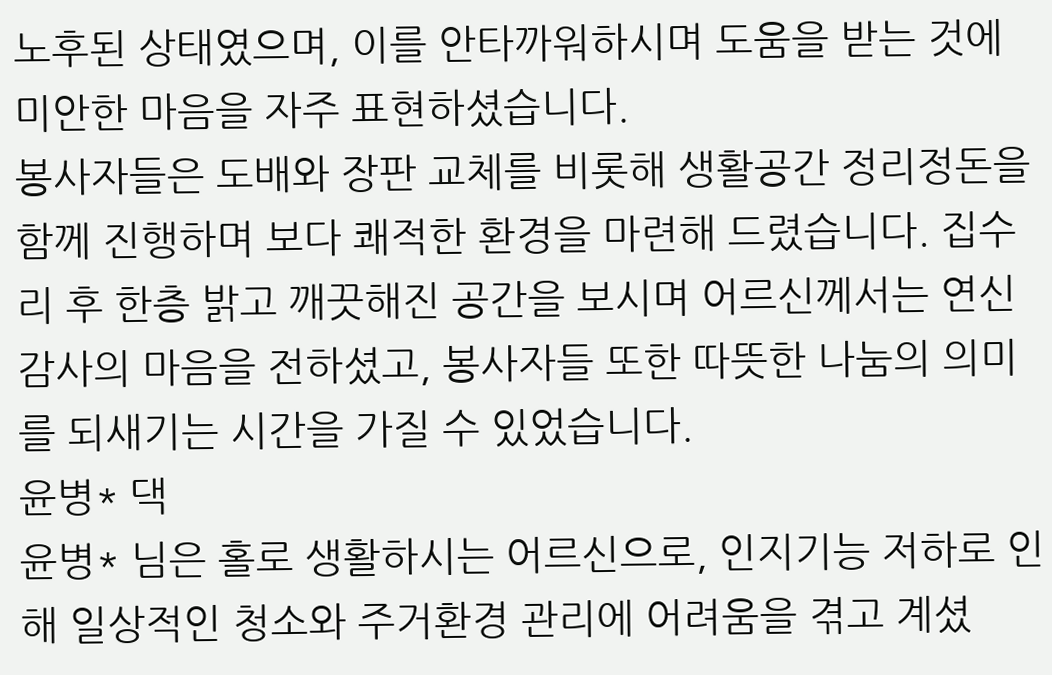노후된 상태였으며, 이를 안타까워하시며 도움을 받는 것에 미안한 마음을 자주 표현하셨습니다.
봉사자들은 도배와 장판 교체를 비롯해 생활공간 정리정돈을 함께 진행하며 보다 쾌적한 환경을 마련해 드렸습니다. 집수리 후 한층 밝고 깨끗해진 공간을 보시며 어르신께서는 연신 감사의 마음을 전하셨고, 봉사자들 또한 따뜻한 나눔의 의미를 되새기는 시간을 가질 수 있었습니다.
윤병* 댁
윤병* 님은 홀로 생활하시는 어르신으로, 인지기능 저하로 인해 일상적인 청소와 주거환경 관리에 어려움을 겪고 계셨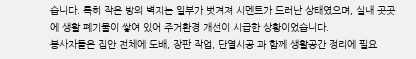습니다. 특히 작은 방의 벽지는 일부가 벗겨져 시멘트가 드러난 상태였으며, 실내 곳곳에 생활 폐기물이 쌓여 있어 주거환경 개선이 시급한 상황이었습니다.
봉사자들은 집안 전체에 도배, 장판 작업, 단열시공 과 함께 생활공간 정리에 필요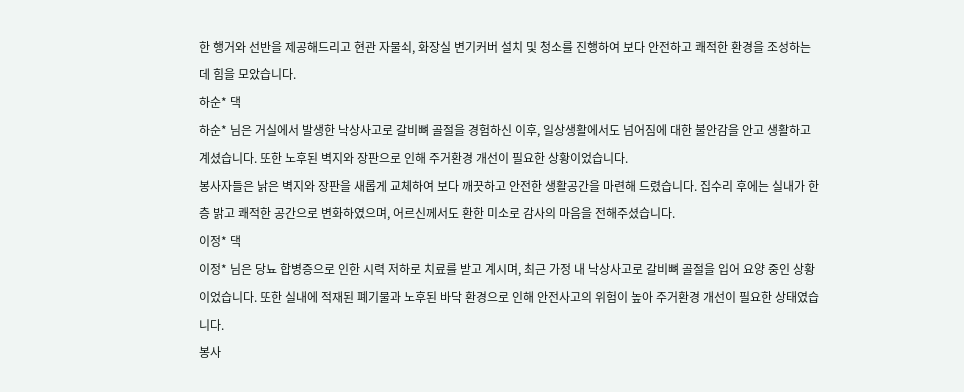한 행거와 선반을 제공해드리고 현관 자물쇠, 화장실 변기커버 설치 및 청소를 진행하여 보다 안전하고 쾌적한 환경을 조성하는 데 힘을 모았습니다.
하순* 댁
하순* 님은 거실에서 발생한 낙상사고로 갈비뼈 골절을 경험하신 이후, 일상생활에서도 넘어짐에 대한 불안감을 안고 생활하고 계셨습니다. 또한 노후된 벽지와 장판으로 인해 주거환경 개선이 필요한 상황이었습니다.
봉사자들은 낡은 벽지와 장판을 새롭게 교체하여 보다 깨끗하고 안전한 생활공간을 마련해 드렸습니다. 집수리 후에는 실내가 한층 밝고 쾌적한 공간으로 변화하였으며, 어르신께서도 환한 미소로 감사의 마음을 전해주셨습니다.
이정* 댁
이정* 님은 당뇨 합병증으로 인한 시력 저하로 치료를 받고 계시며, 최근 가정 내 낙상사고로 갈비뼈 골절을 입어 요양 중인 상황이었습니다. 또한 실내에 적재된 폐기물과 노후된 바닥 환경으로 인해 안전사고의 위험이 높아 주거환경 개선이 필요한 상태였습니다.
봉사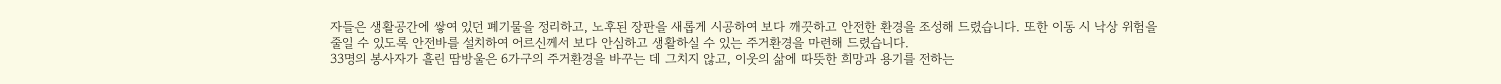자들은 생활공간에 쌓여 있던 폐기물을 정리하고, 노후된 장판을 새롭게 시공하여 보다 깨끗하고 안전한 환경을 조성해 드렸습니다. 또한 이동 시 낙상 위험을 줄일 수 있도록 안전바를 설치하여 어르신께서 보다 안심하고 생활하실 수 있는 주거환경을 마련해 드렸습니다.
33명의 봉사자가 흘린 땀방울은 6가구의 주거환경을 바꾸는 데 그치지 않고, 이웃의 삶에 따뜻한 희망과 용기를 전하는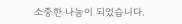소중한 나눔이 되었습니다.